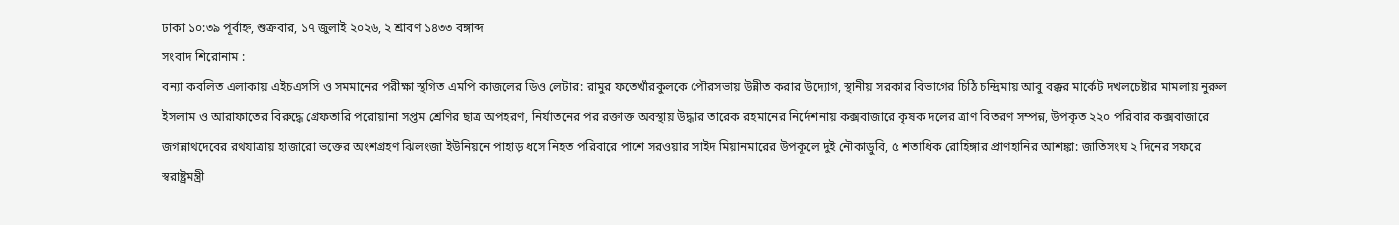ঢাকা ১০:৩৯ পূর্বাহ্ন, শুক্রবার, ১৭ জুলাই ২০২৬, ২ শ্রাবণ ১৪৩৩ বঙ্গাব্দ
সংবাদ শিরোনাম :
বন্যা কবলিত এলাকায় এইচএসসি ও সমমানের পরীক্ষা স্থগিত এমপি কাজলের ডিও লেটার: রামুর ফতেখাঁরকুলকে পৌরসভায় উন্নীত করার উদ্যোগ, স্থানীয় সরকার বিভাগের চিঠি চন্দ্রিমায় আবু বক্কর মার্কেট দখলচেষ্টার মামলায় নুরুল ইসলাম ও আরাফাতের বিরুদ্ধে গ্রেফতারি পরোয়ানা সপ্তম শ্রেণির ছাত্র অপহরণ, নির্যাতনের পর রক্তাক্ত অবস্থায় উদ্ধার তারেক রহমানের নির্দেশনায় কক্সবাজারে কৃষক দলের ত্রাণ বিতরণ সম্পন্ন, উপকৃত ২২০ পরিবার কক্সবাজারে জগন্নাথদেবের রথযাত্রায় হাজারো ভক্তের অংশগ্রহণ ঝিলংজা ইউনিয়নে পাহাড় ধসে নিহত পরিবারে পাশে সরওয়ার সাইদ মিয়ানমারের উপকূলে দুই নৌকাডুবি, ৫ শতাধিক রোহিঙ্গার প্রাণহানির আশঙ্কা: জাতিসংঘ ২ দিনের সফরে স্বরাষ্ট্রমন্ত্রী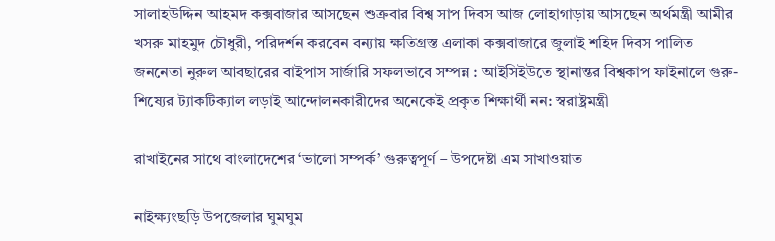সালাহউদ্দিন আহমদ কক্সবাজার আসছেন শুক্রবার বিশ্ব সাপ দিবস আজ লোহাগাড়ায় আসছেন অর্থমন্ত্রী আমীর খসরু মাহমুদ চৌধুরী, পরিদর্শন করবেন বন্যায় ক্ষতিগ্রস্ত এলাকা কক্সবাজারে জুলাই শহিদ দিবস পালিত জননেতা নুরুল আবছারের বাইপাস সার্জারি সফলভাবে সম্পন্ন : আইসিইউতে স্থানান্তর বিশ্বকাপ ফাইনালে গুরু-শিষ্যের ট্যাকটিক্যাল লড়াই আন্দোলনকারীদের অনেকেই প্রকৃত শিক্ষার্থী নন: স্বরাষ্ট্রমন্ত্রী

রাখাইনের সাথে বাংলাদেশের ‘ভালো সম্পর্ক’ গুরুত্বপূর্ণ – উপদেষ্টা এম সাখাওয়াত

নাইক্ষ্যংছড়ি উপজেলার ঘুমঘুম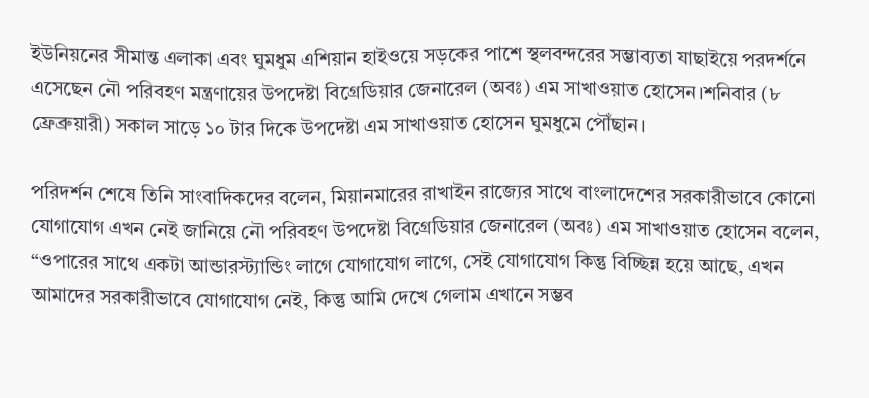ইউনিয়নের সীমান্ত এলাকা এবং ঘুমধুম এশিয়ান হাইওয়ে সড়কের পাশে স্থলবন্দরের সম্ভাব্যতা যাছাইয়ে পরদর্শনে এসেছেন নৌ পরিবহণ মন্ত্রণায়ের উপদেষ্টা বিগ্রেডিয়ার জেনারেল (অবঃ) এম সাখাওয়াত হোসেন।শনিবার (৮ ফ্রেব্রুয়ারী) সকাল সাড়ে ১০ টার দিকে উপদেষ্টা এম সাখাওয়াত হোসেন ঘুমধুমে পৌঁছান।

পরিদর্শন শেষে তিনি সাংবাদিকদের বলেন, মিয়ানমারের রাখাইন রাজ্যের সাথে বাংলাদেশের সরকারীভাবে কোনো যোগাযোগ এখন নেই জানিয়ে নৌ পরিবহণ উপদেষ্টা বিগ্রেডিয়ার জেনারেল (অবঃ) এম সাখাওয়াত হোসেন বলেন,
“ওপারের সাথে একটা আন্ডারস্ট্যান্ডিং লাগে যোগাযোগ লাগে, সেই যোগাযোগ কিন্তু বিচ্ছিন্ন হয়ে আছে, এখন আমাদের সরকারীভাবে যোগাযোগ নেই, কিন্তু আমি দেখে গেলাম এখানে সম্ভব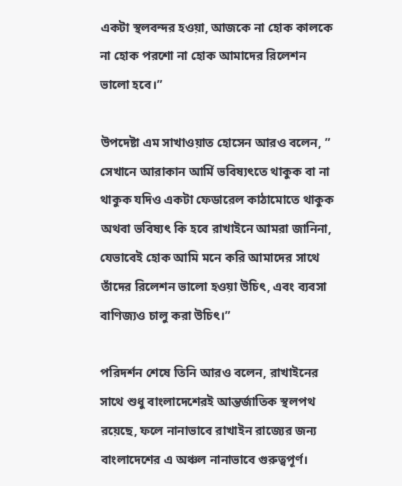একটা স্থলবন্দর হওয়া, আজকে না হোক কালকে না হোক পরশো না হোক আমাদের রিলেশন ভালো হবে।”

উপদেষ্টা এম সাখাওয়াত হোসেন আরও বলেন, ” সেখানে আরাকান আর্মি ভবিষ্যৎতে থাকুক বা না থাকুক যদিও একটা ফেডারেল কাঠামোতে থাকুক অথবা ভবিষ্যৎ কি হবে রাখাইনে আমরা জানিনা, যেভাবেই হোক আমি মনে করি আমাদের সাথে তাঁদের রিলেশন ভালো হওয়া উচিৎ, এবং ব্যবসা বাণিজ্যও চালু করা উচিৎ।”

পরিদর্শন শেষে তিনি আরও বলেন, রাখাইনের সাথে শুধু বাংলাদেশেরই আন্তর্জাতিক স্থলপথ রয়েছে, ফলে নানাভাবে রাখাইন রাজ্যের জন্য বাংলাদেশের এ অঞ্চল নানাভাবে গুরুত্বপূর্ণ।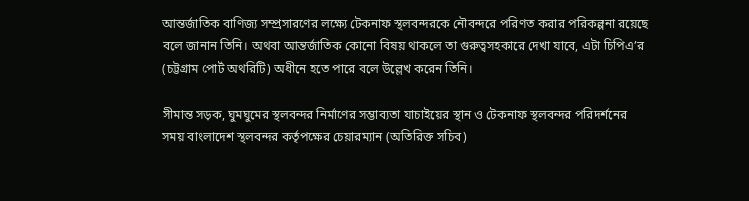আন্তর্জাতিক বাণিজ্য সম্প্রসারণের লক্ষ্যে টেকনাফ স্থলবন্দরকে নৌবন্দরে পরিণত করার পরিকল্পনা রয়েছে বলে জানান তিনি। অথবা আন্তর্জাতিক কোনো বিষয় থাকলে তা গুরুত্বসহকারে দেখা যাবে, এটা চিপিএ’র (চট্টগ্রাম পোর্ট অথরিটি) অধীনে হতে পারে বলে উল্লেখ করেন তিনি।

সীমান্ত সড়ক, ঘুমঘুমের স্থলবন্দর নির্মাণের সম্ভাব্যতা যাচাইয়ের স্থান ও টেকনাফ স্থলবন্দর পরিদর্শনের সময় বাংলাদেশ স্থলবন্দর কর্তৃপক্ষের চেয়ারম্যান (অতিরিক্ত সচিব)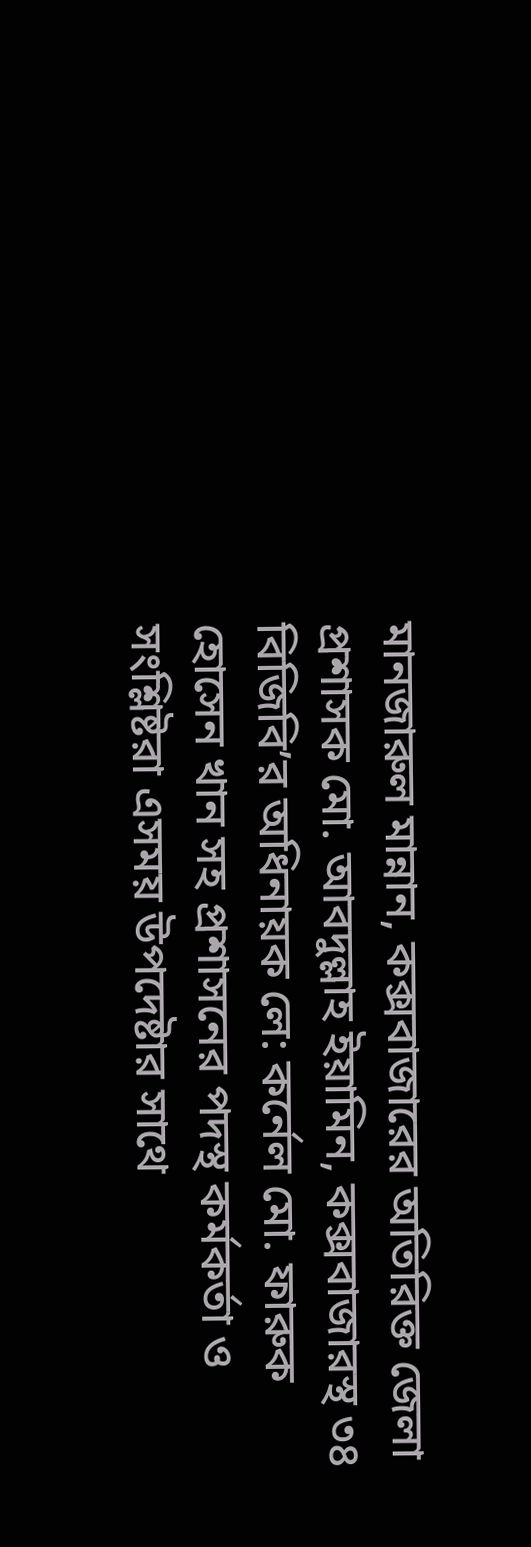মানজারুল মান্নান, কক্সবাজারের অতিরিক্ত জেলা প্রশাসক মো. আবদুল্লাহ ইয়ামিন, কক্সবাজারস্থ ৩৪ বিজিবি’র অধিনায়ক লে: কর্নেল মো. ফারুক হোসেন খান সহ প্রশাসনের পদস্থ কর্মকর্তা ও সংশ্লিষ্টরা এসময় উপদেষ্টার সাথে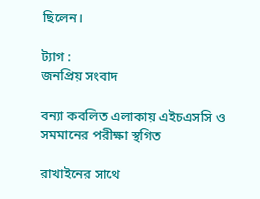ছিলেন।

ট্যাগ :
জনপ্রিয় সংবাদ

বন্যা কবলিত এলাকায় এইচএসসি ও সমমানের পরীক্ষা স্থগিত

রাখাইনের সাথে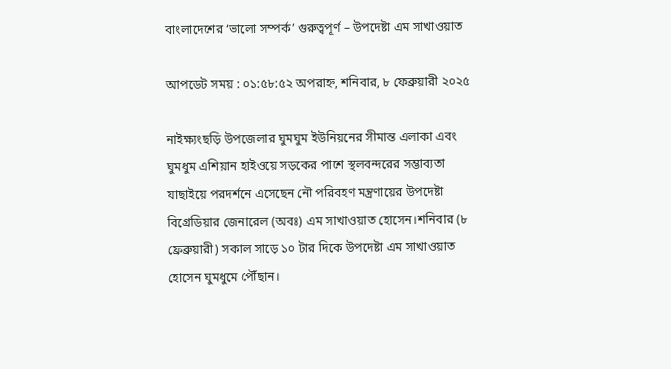বাংলাদেশের ‘ভালো সম্পর্ক’ গুরুত্বপূর্ণ – উপদেষ্টা এম সাখাওয়াত

আপডেট সময় : ০১:৫৮:৫২ অপরাহ্ন, শনিবার, ৮ ফেব্রুয়ারী ২০২৫

নাইক্ষ্যংছড়ি উপজেলার ঘুমঘুম ইউনিয়নের সীমান্ত এলাকা এবং ঘুমধুম এশিয়ান হাইওয়ে সড়কের পাশে স্থলবন্দরের সম্ভাব্যতা যাছাইয়ে পরদর্শনে এসেছেন নৌ পরিবহণ মন্ত্রণায়ের উপদেষ্টা বিগ্রেডিয়ার জেনারেল (অবঃ) এম সাখাওয়াত হোসেন।শনিবার (৮ ফ্রেব্রুয়ারী) সকাল সাড়ে ১০ টার দিকে উপদেষ্টা এম সাখাওয়াত হোসেন ঘুমধুমে পৌঁছান।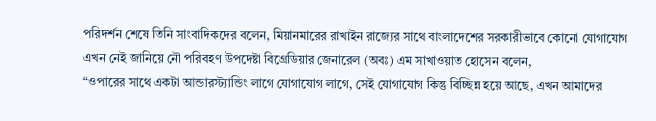পরিদর্শন শেষে তিনি সাংবাদিকদের বলেন, মিয়ানমারের রাখাইন রাজ্যের সাথে বাংলাদেশের সরকারীভাবে কোনো যোগাযোগ এখন নেই জানিয়ে নৌ পরিবহণ উপদেষ্টা বিগ্রেডিয়ার জেনারেল (অবঃ) এম সাখাওয়াত হোসেন বলেন,
“ওপারের সাথে একটা আন্ডারস্ট্যান্ডিং লাগে যোগাযোগ লাগে, সেই যোগাযোগ কিন্তু বিচ্ছিন্ন হয়ে আছে, এখন আমাদের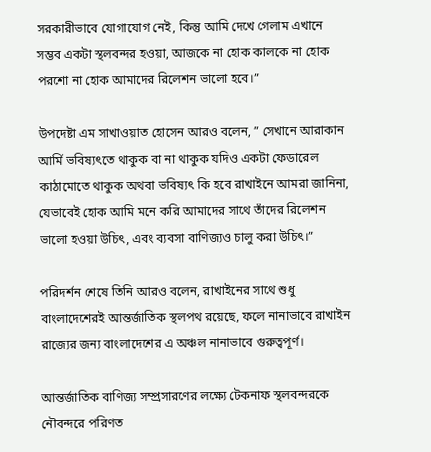সরকারীভাবে যোগাযোগ নেই, কিন্তু আমি দেখে গেলাম এখানে সম্ভব একটা স্থলবন্দর হওয়া, আজকে না হোক কালকে না হোক পরশো না হোক আমাদের রিলেশন ভালো হবে।”

উপদেষ্টা এম সাখাওয়াত হোসেন আরও বলেন, ” সেখানে আরাকান আর্মি ভবিষ্যৎতে থাকুক বা না থাকুক যদিও একটা ফেডারেল কাঠামোতে থাকুক অথবা ভবিষ্যৎ কি হবে রাখাইনে আমরা জানিনা, যেভাবেই হোক আমি মনে করি আমাদের সাথে তাঁদের রিলেশন ভালো হওয়া উচিৎ, এবং ব্যবসা বাণিজ্যও চালু করা উচিৎ।”

পরিদর্শন শেষে তিনি আরও বলেন, রাখাইনের সাথে শুধু বাংলাদেশেরই আন্তর্জাতিক স্থলপথ রয়েছে, ফলে নানাভাবে রাখাইন রাজ্যের জন্য বাংলাদেশের এ অঞ্চল নানাভাবে গুরুত্বপূর্ণ।

আন্তর্জাতিক বাণিজ্য সম্প্রসারণের লক্ষ্যে টেকনাফ স্থলবন্দরকে নৌবন্দরে পরিণত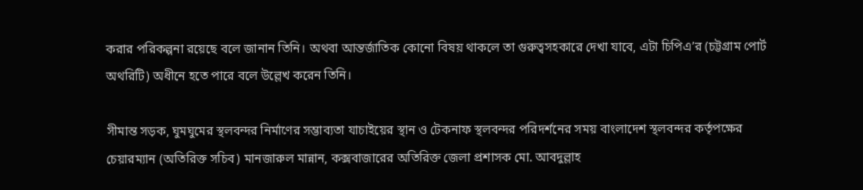করার পরিকল্পনা রয়েছে বলে জানান তিনি। অথবা আন্তর্জাতিক কোনো বিষয় থাকলে তা গুরুত্বসহকারে দেখা যাবে, এটা চিপিএ’র (চট্টগ্রাম পোর্ট অথরিটি) অধীনে হতে পারে বলে উল্লেখ করেন তিনি।

সীমান্ত সড়ক, ঘুমঘুমের স্থলবন্দর নির্মাণের সম্ভাব্যতা যাচাইয়ের স্থান ও টেকনাফ স্থলবন্দর পরিদর্শনের সময় বাংলাদেশ স্থলবন্দর কর্তৃপক্ষের চেয়ারম্যান (অতিরিক্ত সচিব) মানজারুল মান্নান, কক্সবাজারের অতিরিক্ত জেলা প্রশাসক মো. আবদুল্লাহ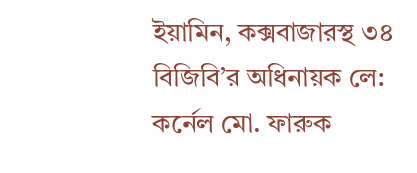ইয়ামিন, কক্সবাজারস্থ ৩৪ বিজিবি’র অধিনায়ক লে: কর্নেল মো. ফারুক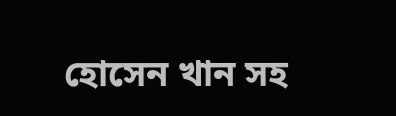হোসেন খান সহ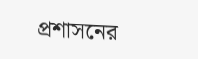প্রশাসনের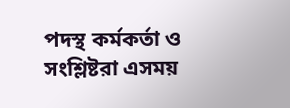পদস্থ কর্মকর্তা ও সংশ্লিষ্টরা এসময়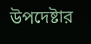উপদেষ্টার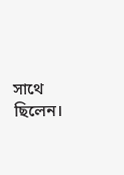সাথে ছিলেন।